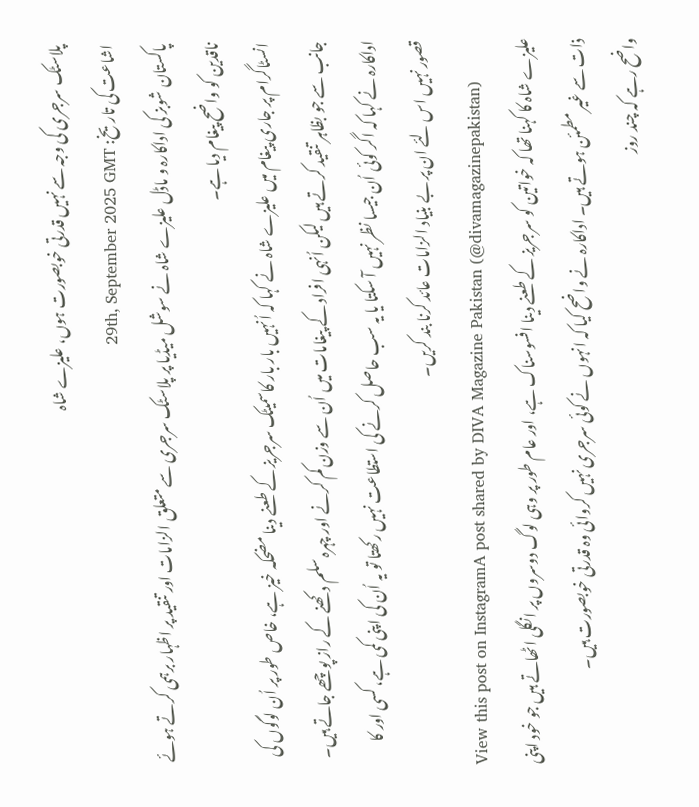پلاسٹک سرجری کی وجہ سے نہیں قدرتی خوبصورت ہوں، علیزے شاہ
اشاعت کی تاریخ: 29th, September 2025 GMT
پاکستان شوبز کی اداکارہ و ماڈل علیزے شاہ نے سوشل میڈیا پر پلاسٹک سرجری سے متعلق الزامات اور تنقید پر اظہار برہمی کرتے ہوئے ناقدین کو واضح پیغام دیا ہے۔
انسٹاگرام پر جاری پیغام میں علیزے شاہ نے کہا کہ اُنہیں بار بار کاسمیٹک سرجریز کے طعنے دینا مضحکہ خیز ہے، خاص طور پر اُن لوگوں کی جانب سے جو بظاہر تنقید کرتے ہیں لیکن اُنہی افراد کے پیغامات میں اُن سے وزن کم کرنے اور چہرہ سلم دکھنے کے راز پوچھے جاتے ہیں۔
اداکارہ نے کہا کہ اگر کوئی اُن جیسا نظر نہیں آ سکتا یا یہ سب حاصل کرنے کی استطاعت نہیں رکھتا تو یہ اُن کی اپنی کمی ہے، کسی اور کا قصور نہیں اس لئے ان پر بے بنیاد الزامات عائد کرنا بند کریں۔
View this post on InstagramA post shared by DIVA Magazine Pakistan (@divamagazinepakistan)
علیزے شاہ کا کہنا تھا کہ خواتین کو سرجریز کے طعنے دینا افسوسناک ہے، اور عام طور پر وہی لوگ دوسروں پر انگلی اٹھاتے ہیں جو خود اپنی ذات سے غیر مطمئن ہوتے ہیں۔ اداکارہ نے واضح کیا کہ انہوں نے کوئی سرجری نہیں کروائی وہ قدرتی خوبصورت ہیں۔
واضح رہے کہ چند روز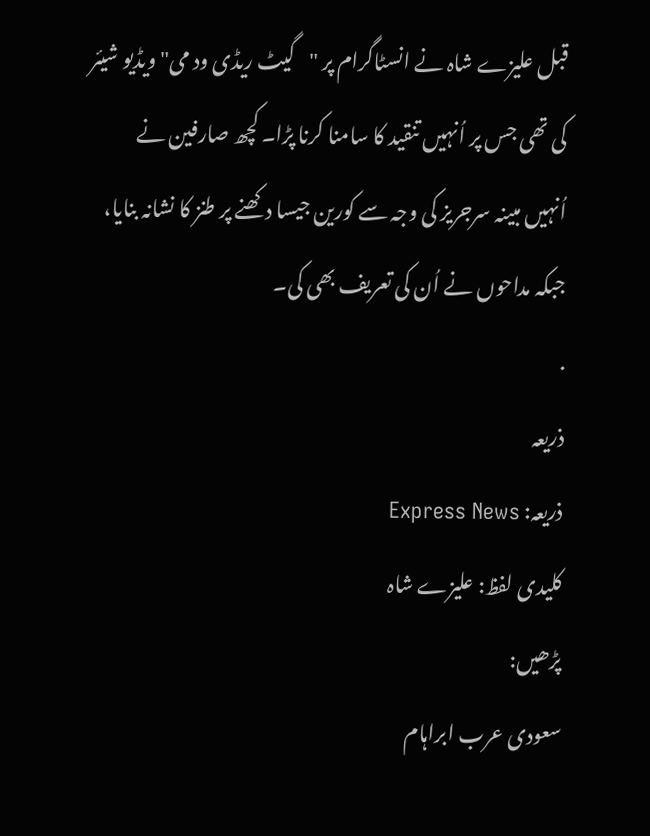قبل علیزے شاہ نے انسٹاگرام پر "گیٹ ریڈی ود می" ویڈیو شیئر کی تھی جس پر اُنہیں تنقید کا سامنا کرنا پڑا۔ کچھ صارفین نے اُنہیں مبینہ سرجریز کی وجہ سے کورین جیسا دکھنے پر طنز کا نشانہ بنایا، جبکہ مداحوں نے اُن کی تعریف بھی کی۔
.
ذریعہ
ذریعہ: Express News
کلیدی لفظ: علیزے شاہ
پڑھیں:
سعودی عرب ابراہام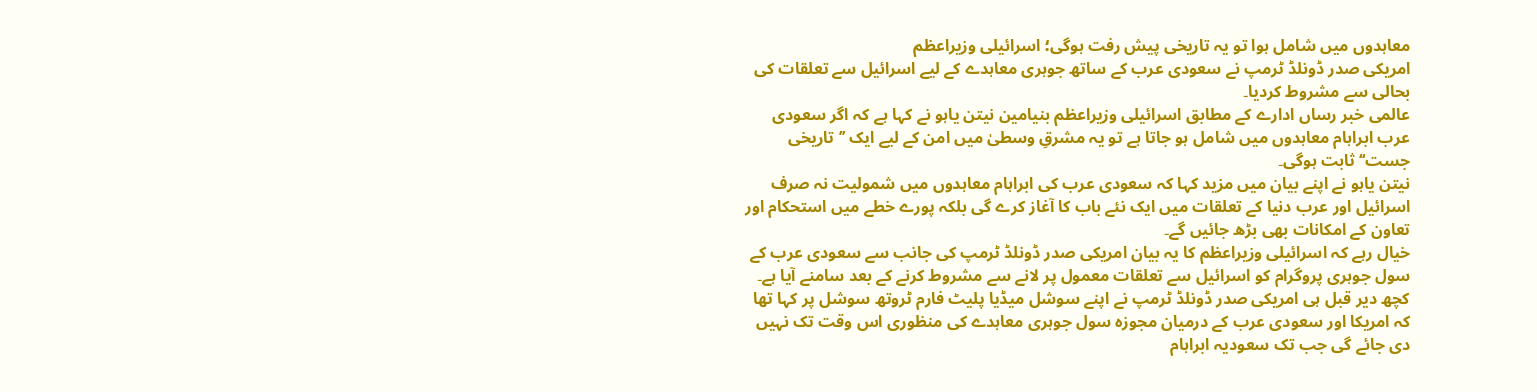معاہدوں میں شامل ہوا تو یہ تاریخی پیش رفت ہوگی؛ اسرائیلی وزیراعظم
امریکی صدر ڈونلڈ ٹرمپ نے سعودی عرب کے ساتھ جوہری معاہدے کے لیے اسرائیل سے تعلقات کی بحالی سے مشروط کردیا۔
عالمی خبر رساں ادارے کے مطابق اسرائیلی وزیراعظم بنیامین نیتن یاہو نے کہا ہے کہ اگر سعودی عرب ابراہام معاہدوں میں شامل ہو جاتا ہے تو یہ مشرقِ وسطیٰ میں امن کے لیے ایک ’’تاریخی جست‘‘ ثابت ہوگی۔
نیتن یاہو نے اپنے بیان میں مزید کہا کہ سعودی عرب کی ابراہام معاہدوں میں شمولیت نہ صرف اسرائیل اور عرب دنیا کے تعلقات میں ایک نئے باب کا آغاز کرے گی بلکہ پورے خطے میں استحکام اور تعاون کے امکانات بھی بڑھ جائیں گے۔
خیال رہے کہ اسرائیلی وزیراعظم کا یہ بیان امریکی صدر ڈونلڈ ٹرمپ کی جانب سے سعودی عرب کے سول جوہری پروگرام کو اسرائیل سے تعلقات معمول پر لانے سے مشروط کرنے کے بعد سامنے آیا ہے۔
کچھ دیر قبل ہی امریکی صدر ڈونلڈ ٹرمپ نے اپنے سوشل میڈیا پلیٹ فارم ٹروتھ سوشل پر کہا تھا کہ امریکا اور سعودی عرب کے درمیان مجوزہ سول جوہری معاہدے کی منظوری اس وقت تک نہیں دی جائے گی جب تک سعودیہ ابراہام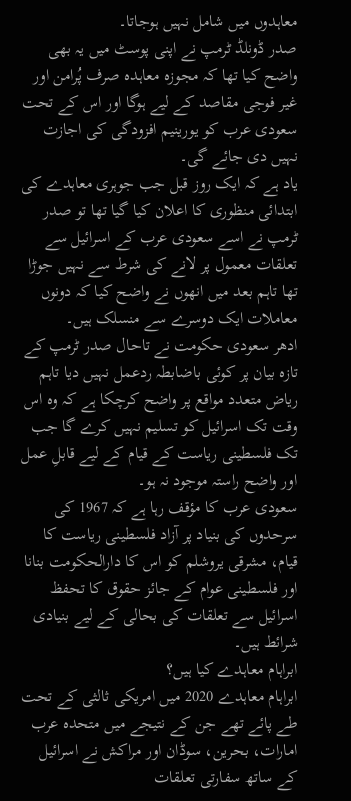معاہدوں میں شامل نہیں ہوجاتا۔
صدر ڈونلڈ ٹرمپ نے اپنی پوسٹ میں یہ بھی واضح کیا تھا کہ مجوزہ معاہدہ صرف پُرامن اور غیر فوجی مقاصد کے لیے ہوگا اور اس کے تحت سعودی عرب کو یورینیم افزودگی کی اجازت نہیں دی جائے گی۔
یاد ہے کہ ایک روز قبل جب جوہری معاہدے کی ابتدائی منظوری کا اعلان کیا گیا تھا تو صدر ٹرمپ نے اسے سعودی عرب کے اسرائیل سے تعلقات معمول پر لانے کی شرط سے نہیں جوڑا تھا تاہم بعد میں انھوں نے واضح کیا کہ دونوں معاملات ایک دوسرے سے منسلک ہیں۔
ادھر سعودی حکومت نے تاحال صدر ٹرمپ کے تازہ بیان پر کوئی باضابطہ ردعمل نہیں دیا تاہم ریاض متعدد مواقع پر واضح کرچکا ہے کہ وہ اس وقت تک اسرائیل کو تسلیم نہیں کرے گا جب تک فلسطینی ریاست کے قیام کے لیے قابلِ عمل اور واضح راستہ موجود نہ ہو۔
سعودی عرب کا مؤقف رہا ہے کہ 1967 کی سرحدوں کی بنیاد پر آزاد فلسطینی ریاست کا قیام، مشرقی یروشلم کو اس کا دارالحکومت بنانا اور فلسطینی عوام کے جائز حقوق کا تحفظ اسرائیل سے تعلقات کی بحالی کے لیے بنیادی شرائط ہیں۔
ابراہام معاہدے کیا ہیں؟
ابراہام معاہدے 2020 میں امریکی ثالثی کے تحت طے پائے تھے جن کے نتیجے میں متحدہ عرب امارات، بحرین، سوڈان اور مراکش نے اسرائیل کے ساتھ سفارتی تعلقات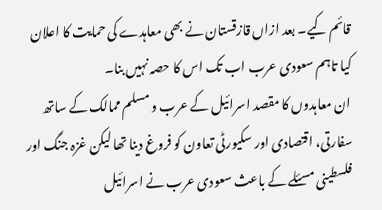قائم کیے۔ بعد ازاں قازقستان نے بھی معاہدے کی حمایت کا اعلان کیا تاہم سعودی عرب اب تک اس کا حصہ نہیں بنا۔
ان معاہدوں کا مقصد اسرائیل کے عرب و مسلم ممالک کے ساتھ سفارتی، اقتصادی اور سکیورٹی تعاون کو فروغ دینا تھا لیکن غزہ جنگ اور فلسطینی مسئلے کے باعث سعودی عرب نے اسرائیل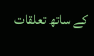کے ساتھ تعلقات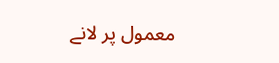معمول پر لانے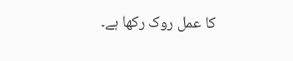کا عمل روک رکھا ہے۔